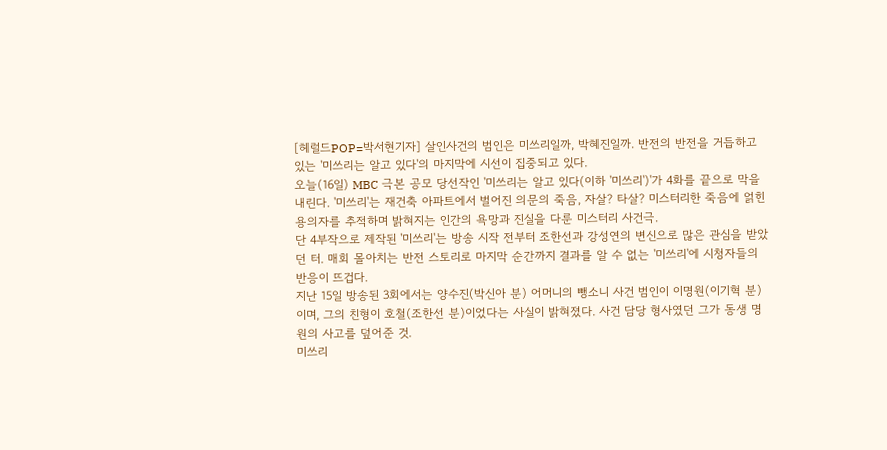[헤럴드POP=박서현기자] 살인사건의 범인은 미쓰리일까, 박혜진일까. 반전의 반전을 거듭하고 있는 '미쓰리는 알고 있다'의 마지막에 시선이 집중되고 있다.
오늘(16일) MBC 극본 공모 당선작인 '미쓰리는 알고 있다(이하 '미쓰리')'가 4화를 끝으로 막을 내린다. '미쓰리'는 재건축 아파트에서 벌어진 의문의 죽음, 자살? 타살? 미스터리한 죽음에 얽힌 용의자를 추적하며 밝혀지는 인간의 욕망과 진실을 다룬 미스터리 사건극.
단 4부작으로 제작된 '미쓰리'는 방송 시작 전부터 조한선과 강성연의 변신으로 많은 관심을 받았던 터. 매회 몰아치는 반전 스토리로 마지막 순간까지 결과를 알 수 없는 '미쓰리'에 시청자들의 반응이 뜨겁다.
지난 15일 방송된 3회에서는 양수진(박신아 분) 어머니의 뺑소니 사건 범인이 이명원(이기혁 분)이며, 그의 친형이 호철(조한선 분)이었다는 사실이 밝혀졌다. 사건 담당 형사였던 그가 동생 명원의 사고를 덮어준 것.
미쓰리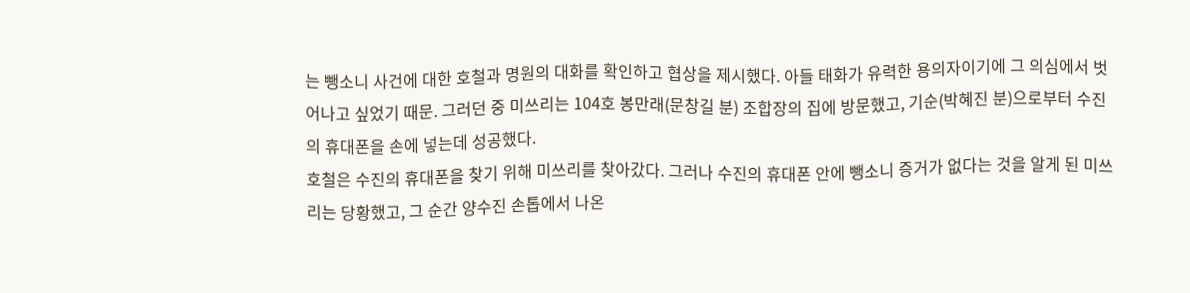는 뺑소니 사건에 대한 호철과 명원의 대화를 확인하고 협상을 제시했다. 아들 태화가 유력한 용의자이기에 그 의심에서 벗어나고 싶었기 때문. 그러던 중 미쓰리는 104호 봉만래(문창길 분) 조합장의 집에 방문했고, 기순(박혜진 분)으로부터 수진의 휴대폰을 손에 넣는데 성공했다.
호철은 수진의 휴대폰을 찾기 위해 미쓰리를 찾아갔다. 그러나 수진의 휴대폰 안에 뺑소니 증거가 없다는 것을 알게 된 미쓰리는 당황했고, 그 순간 양수진 손톱에서 나온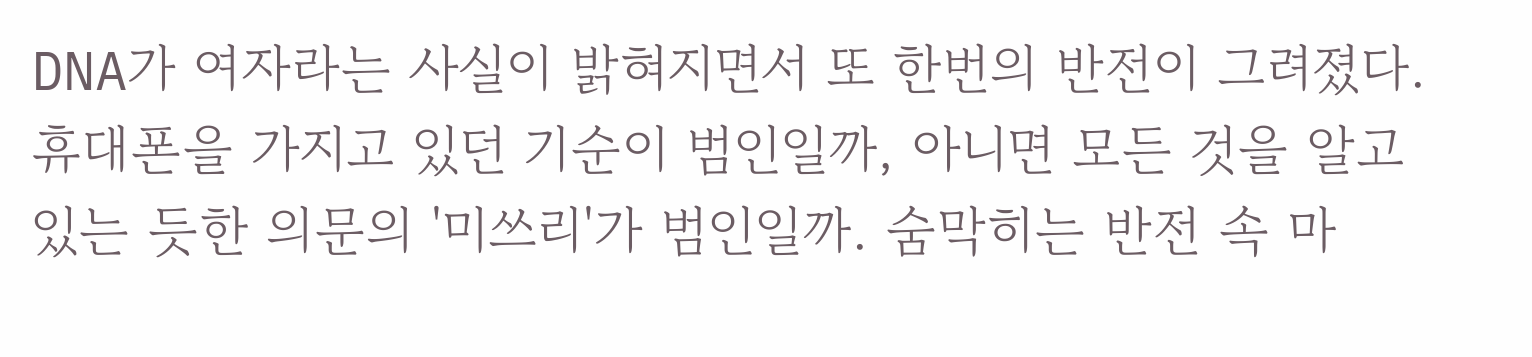DNA가 여자라는 사실이 밝혀지면서 또 한번의 반전이 그려졌다.
휴대폰을 가지고 있던 기순이 범인일까, 아니면 모든 것을 알고 있는 듯한 의문의 '미쓰리'가 범인일까. 숨막히는 반전 속 마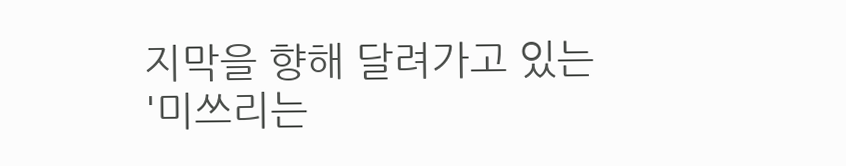지막을 향해 달려가고 있는 '미쓰리는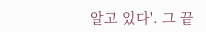알고 있다'. 그 끝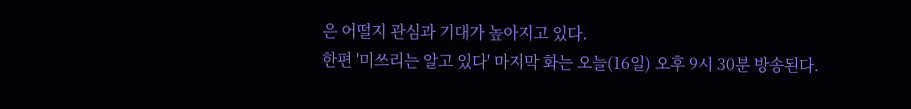은 어떨지 관심과 기대가 높아지고 있다.
한편 '미쓰리는 알고 있다' 마지막 화는 오늘(16일) 오후 9시 30분 방송된다.